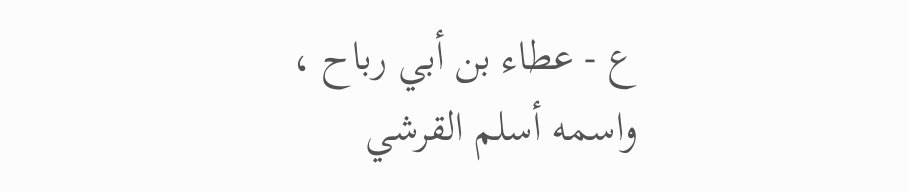ع - عطاء بن أبي رباح ، واسمه أسلم القرشي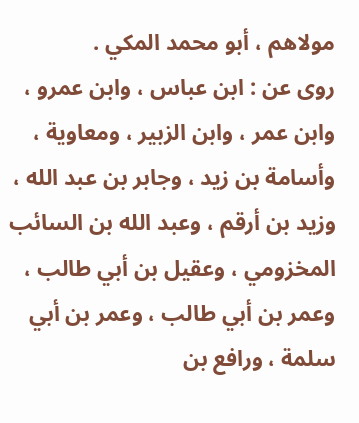مولاهم ، أبو محمد المكي .
روى عن : ابن عباس ، وابن عمرو ، وابن عمر ، وابن الزبير ، ومعاوية ، وأسامة بن زيد ، وجابر بن عبد الله ، وزيد بن أرقم ، وعبد الله بن السائب المخزومي ، وعقيل بن أبي طالب ، وعمر بن أبي طالب ، وعمر بن أبي سلمة ، ورافع بن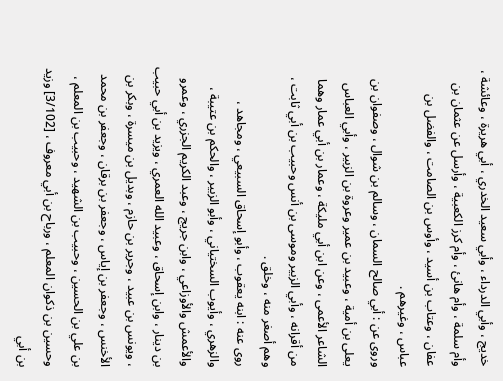خديج ، وأبي الدرداء ، وأبي سعيد الخدري ، أبي هريرة ، وعائشة ، وأم سلمة ، وأم هانئ ، وأم كرز الكعبية ، وأرسل عن عثمان بن عفان ، وعتاب بن أسيد ، وأوس بن الصامت ، والفضل بن عباس ، وغيرهم .
وروى عن : أبي صالح السمان ، وسالم بن شوال ، وصفوان بن يعلى بن أمية ، وعبيد بن عمير وعروة بن الزبير ، وأبي العباس الشاعر الأعمى ، وعن ابن أبي مليكة ، وعمار بن أبي عمار وهما من أقرانه ، وأبي الزبير وموسى بن أنس وحبيب بن أبي ثابت ، وهم أصغر منه ، وخلق .
روى عنه : ابنه يعقوب ، وأبو إسحاق السبيعي ، ومجاهد ، والزهري ، وأيوب السختياني ، وأبو الزبير ، والحكم بن عتيبة ، والأعمش والأوزاعي ، وابن جريج ، وعبد الكريم الجزري ، وعمرو بن دينار ، وابن إسحاق ، وعبيد الله العمري ، ويزيد بن أبي حبيب ، ويونس بن عبيد ، وجرير بن حازم ، وبديل بن ميسرة ، وبكر بن الأخنس ، وجعفر بن إياس ، وجعفر بن برقان ، وجعفر بن محمد بن علي بن الحسين ، وحبيب بن الشهيد ، وحبيب بن المعلم ، وحسين بن ذكوان المعلم ، ورباح بن أبي معروف ، [3/102] وزيد بن أبي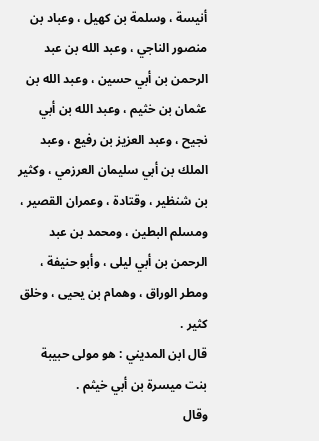أنيسة ، وسلمة بن كهيل ، وعباد بن منصور الناجي ، وعبد الله بن عبد الرحمن بن أبي حسين ، وعبد الله بن عثمان بن خثيم ، وعبد الله بن أبي نجيح ، وعبد العزيز بن رفيع ، وعبد الملك بن أبي سليمان العرزمي ، وكثير بن شنظير ، وقتادة ، وعمران القصير ، ومسلم البطين ، ومحمد بن عبد الرحمن بن أبي ليلى ، وأبو حنيفة ، ومطر الوراق ، وهمام بن يحيى ، وخلق كثير .
قال ابن المديني : هو مولى حبيبة بنت ميسرة بن أبي خيثم .
وقال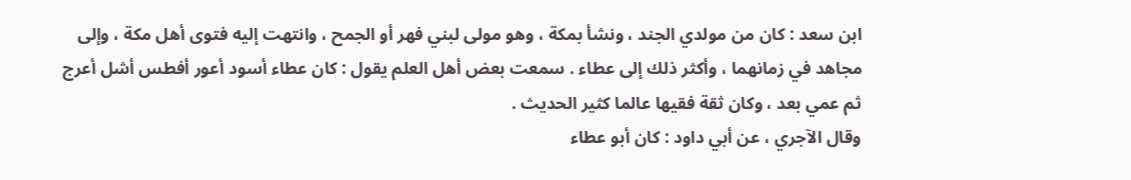ابن سعد : كان من مولدي الجند ، ونشأ بمكة ، وهو مولى لبني فهر أو الجمح ، وانتهت إليه فتوى أهل مكة ، وإلى مجاهد في زمانهما ، وأكثر ذلك إلى عطاء . سمعت بعض أهل العلم يقول : كان عطاء أسود أعور أفطس أشل أعرج ثم عمي بعد ، وكان ثقة فقيها عالما كثير الحديث .
وقال الآجري ، عن أبي داود : كان أبو عطاء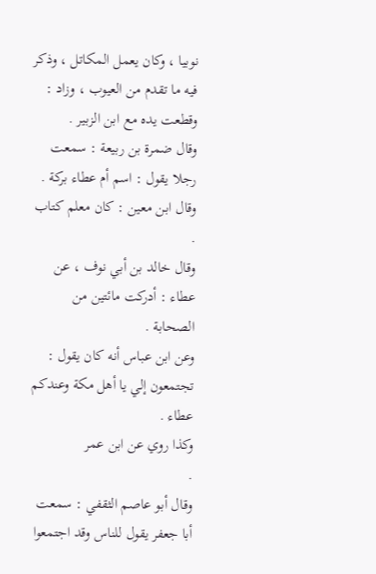نوبيا ، وكان يعمل المكاتل ، وذكر فيه ما تقدم من العيوب ، وزاد : وقطعت يده مع ابن الزبير .
وقال ضمرة بن ربيعة : سمعت رجلا يقول : اسم أم عطاء بركة .
وقال ابن معين : كان معلم كتاب .
وقال خالد بن أبي نوف ، عن عطاء : أدركت مائتين من الصحابة .
وعن ابن عباس أنه كان يقول : تجتمعون إلي يا أهل مكة وعندكم عطاء .
وكذا روي عن ابن عمر
.
وقال أبو عاصم الثقفي : سمعت أبا جعفر يقول للناس وقد اجتمعوا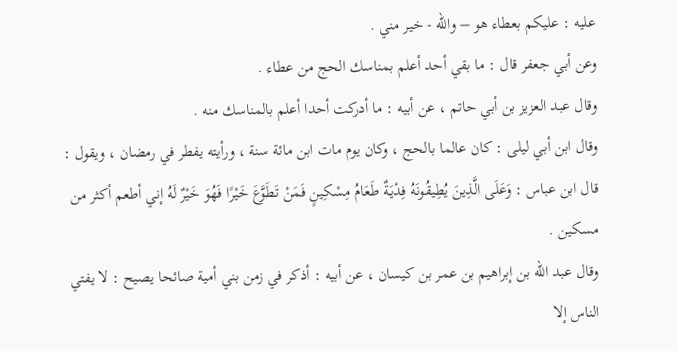عليه : عليكم بعطاء هو – والله - خير مني .
وعن أبي جعفر قال : ما بقي أحد أعلم بمناسك الحج من عطاء .
وقال عبد العزيز بن أبي حاتم ، عن أبيه : ما أدركت أحدا أعلم بالمناسك منه .
وقال ابن أبي ليلى : كان عالما بالحج ، وكان يوم مات ابن مائة سنة ، ورأيته يفطر في رمضان ، ويقول : قال ابن عباس : وَعَلَى الَّذِينَ يُطِيقُونَهُ فِدْيَةٌ طَعَامُ مِسْكِينٍ فَمَنْ تَطَوَّعَ خَيْرًا فَهُوَ خَيْرٌ لَهُ إني أطعم أكثر من مسكين .
وقال عبد الله بن إبراهيم بن عمر بن كيسان ، عن أبيه : أذكر في زمن بني أمية صائحا يصيح : لا يفتي الناس إلا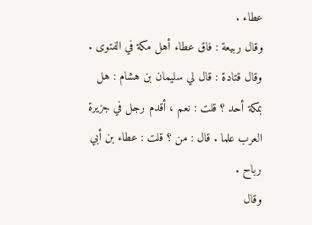عطاء .
وقال ربيعة : فاق عطاء أهل مكة في الفتوى .
وقال قتادة : قال لي سليمان بن هشام : هل بمكة أحد ؟ قلت : نعم ، أقدم رجل في جزيرة العرب علما . قال : من ؟ قلت : عطاء بن أبي رباح .
وقال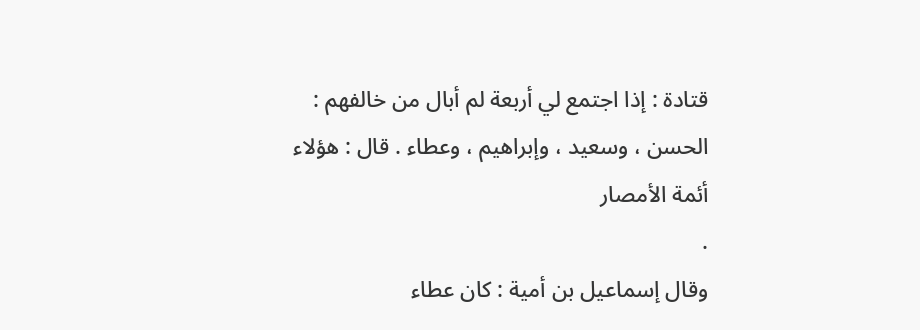قتادة : إذا اجتمع لي أربعة لم أبال من خالفهم : الحسن ، وسعيد ، وإبراهيم ، وعطاء . قال : هؤلاء أئمة الأمصار
.
وقال إسماعيل بن أمية : كان عطاء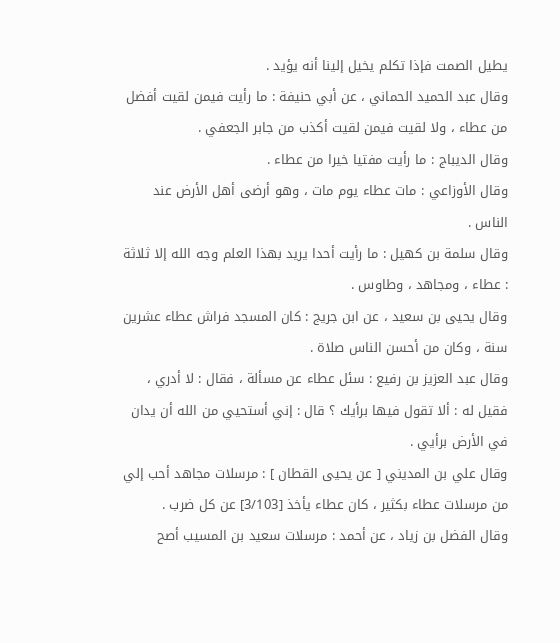يطيل الصمت فإذا تكلم يخيل إلينا أنه يؤيد .
وقال عبد الحميد الحماني ، عن أبي حنيفة : ما رأيت فيمن لقيت أفضل من عطاء ، ولا لقيت فيمن لقيت أكذب من جابر الجعفي .
وقال الديباج : ما رأيت مفتيا خيرا من عطاء .
وقال الأوزاعي : مات عطاء يوم مات ، وهو أرضى أهل الأرض عند الناس .
وقال سلمة بن كهيل : ما رأيت أحدا يريد بهذا العلم وجه الله إلا ثلاثة : عطاء ، ومجاهد ، وطاوس .
وقال يحيى بن سعيد ، عن ابن جريج : كان المسجد فراش عطاء عشرين سنة ، وكان من أحسن الناس صلاة .
وقال عبد العزيز بن رفيع : سئل عطاء عن مسألة ، فقال : لا أدري ، فقيل له : ألا تقول فيها برأيك ؟ قال : إني أستحيي من الله أن يدان في الأرض برأيي .
وقال علي بن المديني [ عن يحيى القطان ] : مرسلات مجاهد أحب إلي من مرسلات عطاء بكثير ، كان عطاء يأخذ [3/103] عن كل ضرب .
وقال الفضل بن زياد ، عن أحمد : مرسلات سعيد بن المسيب أصح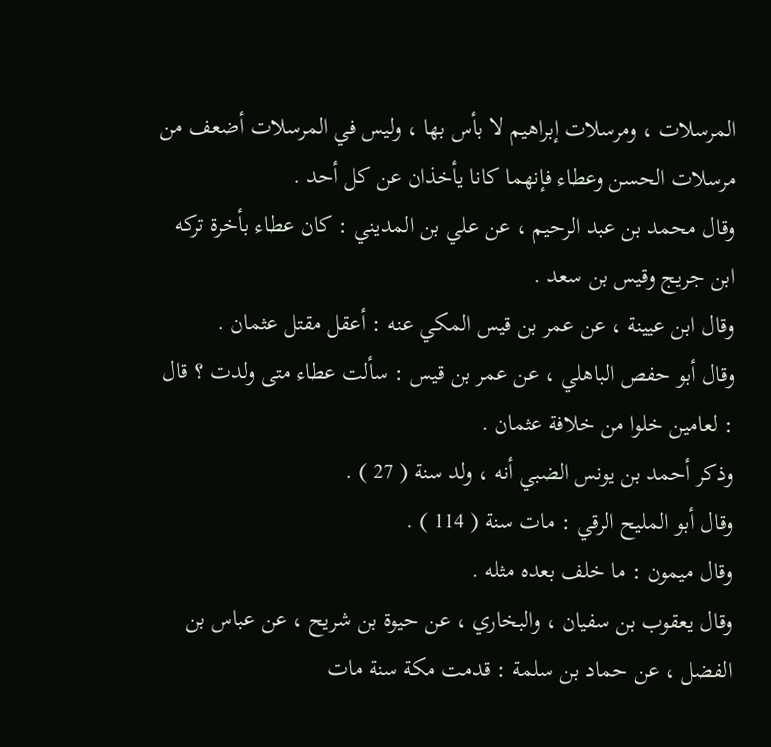المرسلات ، ومرسلات إبراهيم لا بأس بها ، وليس في المرسلات أضعف من مرسلات الحسن وعطاء فإنهما كانا يأخذان عن كل أحد .
وقال محمد بن عبد الرحيم ، عن علي بن المديني : كان عطاء بأخرة تركه ابن جريج وقيس بن سعد .
وقال ابن عيينة ، عن عمر بن قيس المكي عنه : أعقل مقتل عثمان .
وقال أبو حفص الباهلي ، عن عمر بن قيس : سألت عطاء متى ولدت ؟ قال : لعامين خلوا من خلافة عثمان .
وذكر أحمد بن يونس الضبي أنه ، ولد سنة ( 27 ) .
وقال أبو المليح الرقي : مات سنة ( 114 ) .
وقال ميمون : ما خلف بعده مثله .
وقال يعقوب بن سفيان ، والبخاري ، عن حيوة بن شريح ، عن عباس بن الفضل ، عن حماد بن سلمة : قدمت مكة سنة مات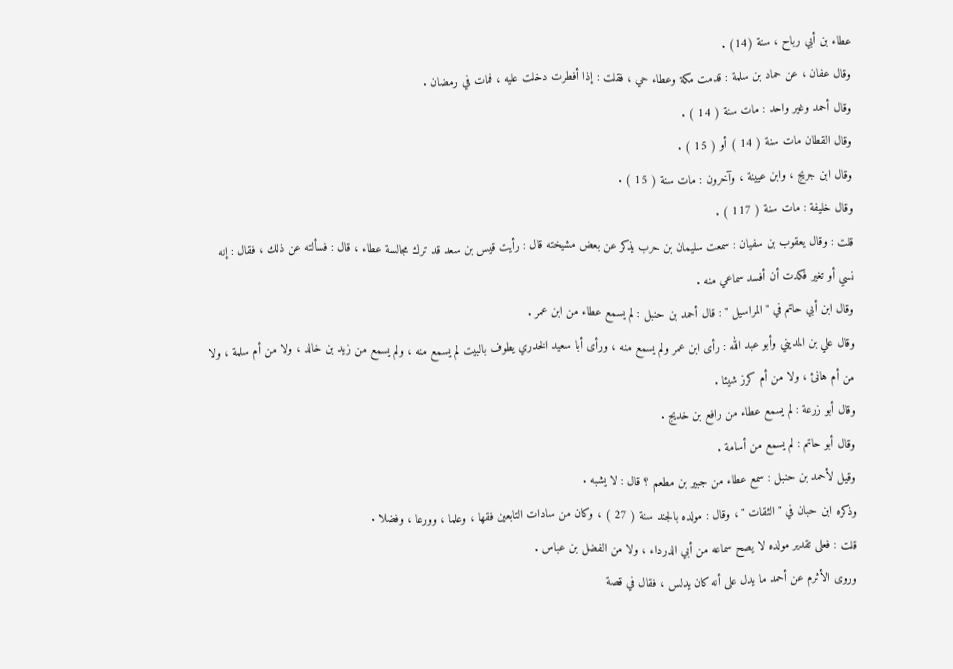عطاء بن أبي رباح ، سنة (14) .
وقال عفان ، عن حماد بن سلمة : قدمت مكة وعطاء حي ، فقلت : إذا أفطرت دخلت عليه ، فمات في رمضان .
وقال أحمد وغير واحد : مات سنة ( 14 ) .
وقال القطان مات سنة ( 14 ) أو ( 15 ) .
وقال ابن جريج ، وابن عيينة ، وآخرون : مات سنة ( 15 ) .
وقال خليفة : مات سنة ( 117 ) .
قلت : وقال يعقوب بن سفيان : سمعت سليمان بن حرب يذكر عن بعض مشيخته قال : رأيت قيس بن سعد قد ترك مجالسة عطاء ، قال : فسألته عن ذلك ، فقال : إنه نسي أو تغير فكدت أن أفسد سماعي منه .
وقال ابن أبي حاتم في " المراسيل " : قال أحمد بن حنبل : لم يسمع عطاء من ابن عمر .
وقال علي بن المديني وأبو عبد الله : رأى ابن عمر ولم يسمع منه ، ورأى أبا سعيد الخدري يطوف بالبيت لم يسمع منه ، ولم يسمع من زيد بن خالد ، ولا من أم سلمة ، ولا من أم هانئ ، ولا من أم كرز شيئا .
وقال أبو زرعة : لم يسمع عطاء من رافع بن خديج .
وقال أبو حاتم : لم يسمع من أسامة .
وقيل لأحمد بن حنبل : سمع عطاء من جبير بن مطعم ؟ قال : لا يشبه .
وذكره ابن حبان في " الثقات " ، وقال : مولده بالجند سنة ( 27 ) ، وكان من سادات التابعين فقها ، وعلما ، وورعا ، وفضلا .
قلت : فعلى تقدير مولده لا يصح سماعه من أبي الدرداء ، ولا من الفضل بن عباس .
وروى الأثرم عن أحمد ما يدل على أنه كان يدلس ، فقال في قصة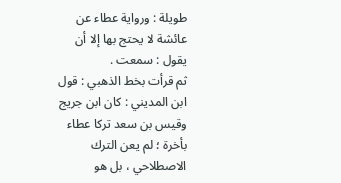طويلة : ورواية عطاء عن عائشة لا يحتج بها إلا أن يقول : سمعت .
ثم قرأت بخط الذهبي : قول ابن المديني : كان ابن جريج وقيس بن سعد تركا عطاء بأخرة ؛ لم يعن الترك الاصطلاحي ، بل هو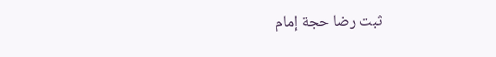ثبت رضا حجة إمام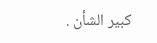كبير الشأن .